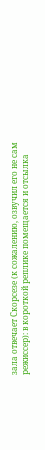зала отвечает Скорсезе (к сожалению, озвучил его не сам режиссер): в короткой реплике помещается и отсылка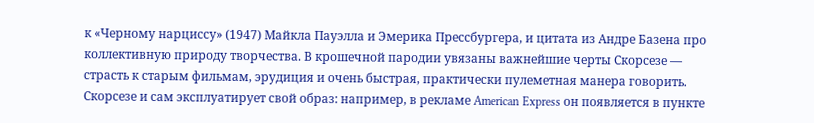к «Черному нарциссу» (1947) Майкла Пауэлла и Эмерика Прессбургера, и цитата из Андре Базена про коллективную природу творчества. В крошечной пародии увязаны важнейшие черты Скорсезе — страсть к старым фильмам, эрудиция и очень быстрая, практически пулеметная манера говорить.
Скорсезе и сам эксплуатирует свой образ: например, в рекламе American Express он появляется в пункте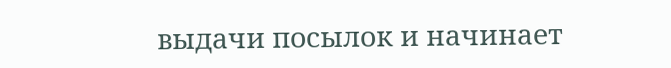выдачи посылок и начинает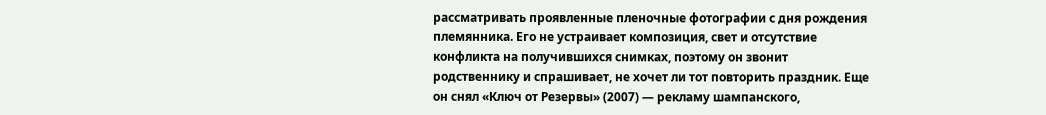рассматривать проявленные пленочные фотографии с дня рождения племянника. Его не устраивает композиция, свет и отсутствие конфликта на получившихся снимках, поэтому он звонит родственнику и спрашивает, не хочет ли тот повторить праздник. Еще он снял «Ключ от Резервы» (2007) — рекламу шампанского,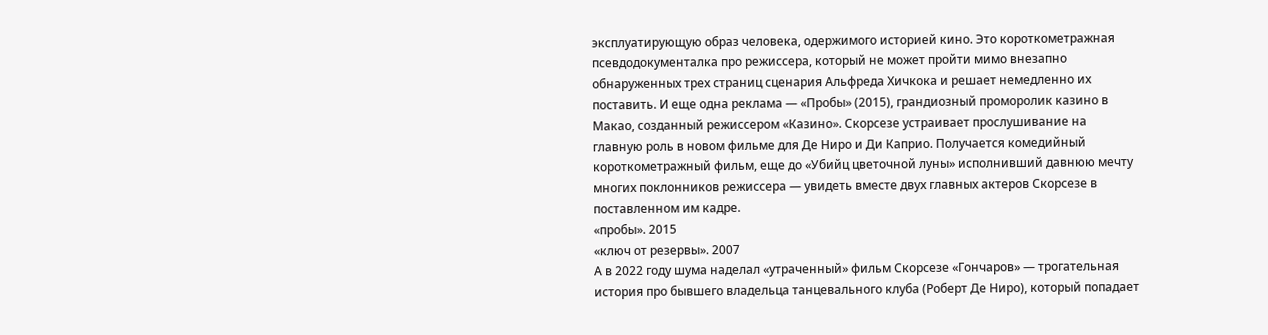эксплуатирующую образ человека, одержимого историей кино. Это короткометражная псевдодокументалка про режиссера, который не может пройти мимо внезапно обнаруженных трех страниц сценария Альфреда Хичкока и решает немедленно их поставить. И еще одна реклама — «Пробы» (2015), грандиозный проморолик казино в Макао, созданный режиссером «Казино». Скорсезе устраивает прослушивание на главную роль в новом фильме для Де Ниро и Ди Каприо. Получается комедийный короткометражный фильм, еще до «Убийц цветочной луны» исполнивший давнюю мечту многих поклонников режиссера — увидеть вместе двух главных актеров Скорсезе в поставленном им кадре.
«пробы». 2015
«ключ от резервы». 2007
А в 2022 году шума наделал «утраченный» фильм Скорсезе «Гончаров» — трогательная история про бывшего владельца танцевального клуба (Роберт Де Ниро), который попадает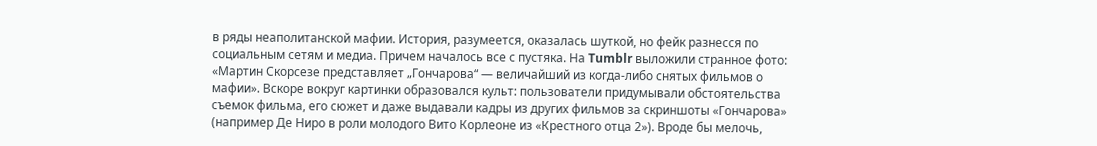в ряды неаполитанской мафии. История, разумеется, оказалась шуткой, но фейк разнесся по социальным сетям и медиа. Причем началось все с пустяка. На Tumblr выложили странное фото: «Мартин Скорсезе представляет „Гончарова“ — величайший из когда-либо снятых фильмов о мафии». Вскоре вокруг картинки образовался культ: пользователи придумывали обстоятельства съемок фильма, его сюжет и даже выдавали кадры из других фильмов за скриншоты «Гончарова» (например Де Ниро в роли молодого Вито Корлеоне из «Крестного отца 2»). Вроде бы мелочь,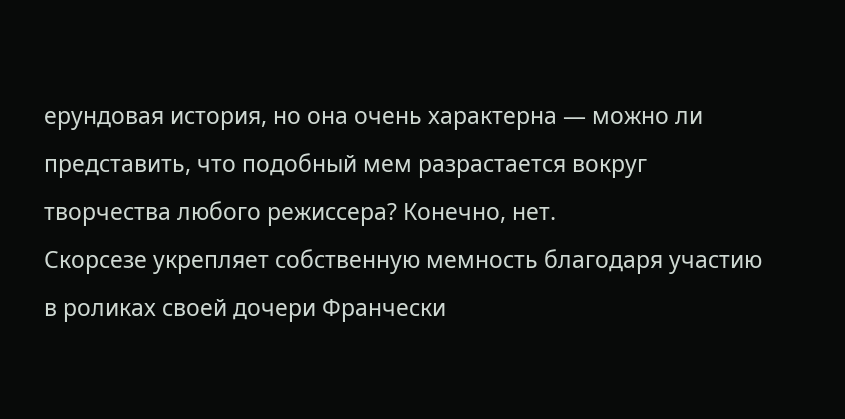ерундовая история, но она очень характерна — можно ли представить, что подобный мем разрастается вокруг творчества любого режиссера? Конечно, нет.
Скорсезе укрепляет собственную мемность благодаря участию в роликах своей дочери Франчески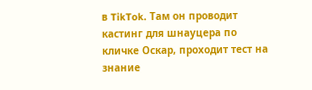в TikTok. Там он проводит кастинг для шнауцера по кличке Оскар, проходит тест на знание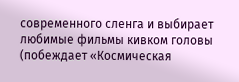современного сленга и выбирает любимые фильмы кивком головы (побеждает «Космическая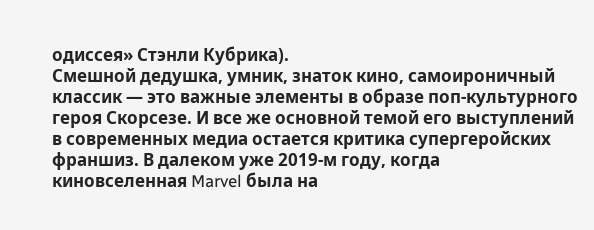одиссея» Стэнли Кубрика).
Смешной дедушка, умник, знаток кино, самоироничный классик — это важные элементы в образе поп-культурного героя Скорсезе. И все же основной темой его выступлений в современных медиа остается критика супергеройских франшиз. В далеком уже 2019-м году, когда киновселенная Marvel была на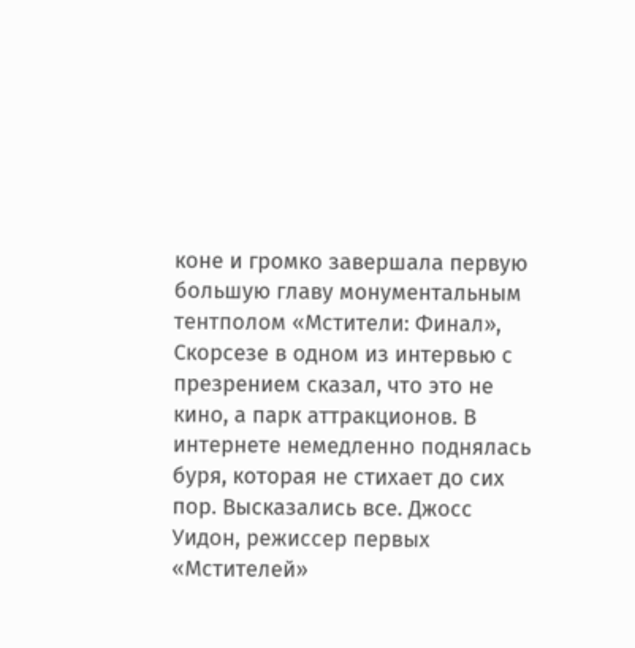коне и громко завершала первую большую главу монументальным тентполом «Мстители: Финал», Скорсезе в одном из интервью с презрением сказал, что это не кино, а парк аттракционов. В интернете немедленно поднялась буря, которая не стихает до сих пор. Высказались все. Джосс Уидон, режиссер первых «Мстителей»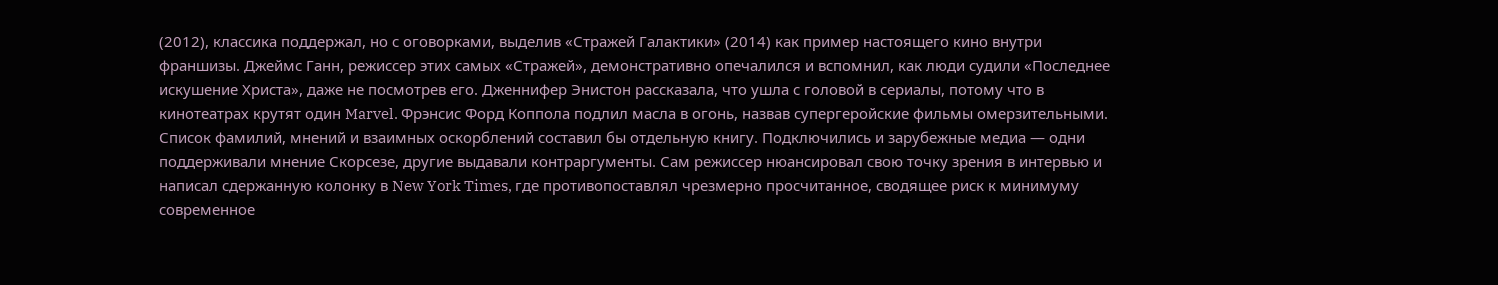(2012), классика поддержал, но с оговорками, выделив «Стражей Галактики» (2014) как пример настоящего кино внутри франшизы. Джеймс Ганн, режиссер этих самых «Стражей», демонстративно опечалился и вспомнил, как люди судили «Последнее искушение Христа», даже не посмотрев его. Дженнифер Энистон рассказала, что ушла с головой в сериалы, потому что в кинотеатрах крутят один Marvel. Фрэнсис Форд Коппола подлил масла в огонь, назвав супергеройские фильмы омерзительными. Список фамилий, мнений и взаимных оскорблений составил бы отдельную книгу. Подключились и зарубежные медиа — одни поддерживали мнение Скорсезе, другие выдавали контраргументы. Сам режиссер нюансировал свою точку зрения в интервью и написал сдержанную колонку в New York Times, где противопоставлял чрезмерно просчитанное, сводящее риск к минимуму современное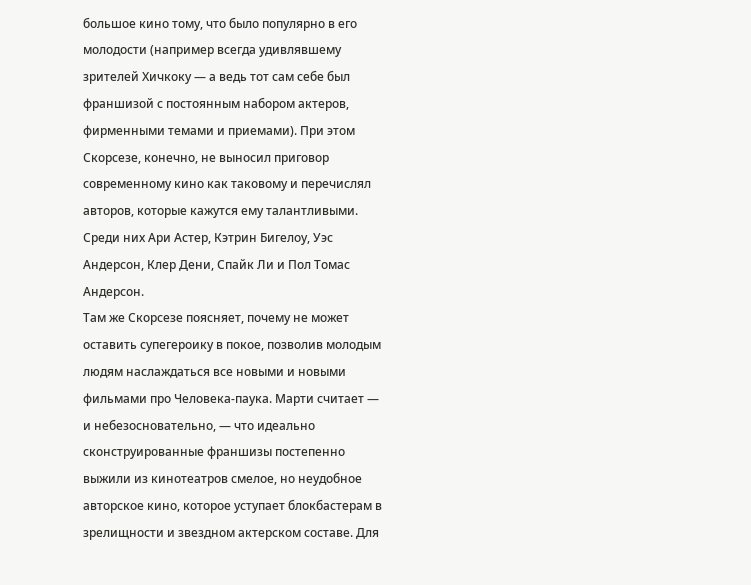большое кино тому, что было популярно в его молодости (например всегда удивлявшему зрителей Хичкоку — а ведь тот сам себе был франшизой с постоянным набором актеров, фирменными темами и приемами). При этом Скорсезе, конечно, не выносил приговор современному кино как таковому и перечислял авторов, которые кажутся ему талантливыми. Среди них Ари Астер, Кэтрин Бигелоу, Уэс Андерсон, Клер Дени, Спайк Ли и Пол Томас Андерсон.
Там же Скорсезе поясняет, почему не может оставить супегероику в покое, позволив молодым людям наслаждаться все новыми и новыми фильмами про Человека-паука. Марти считает — и небезосновательно, — что идеально сконструированные франшизы постепенно выжили из кинотеатров смелое, но неудобное авторское кино, которое уступает блокбастерам в зрелищности и звездном актерском составе. Для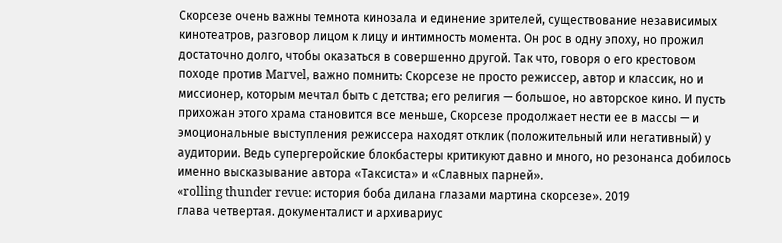Скорсезе очень важны темнота кинозала и единение зрителей, существование независимых кинотеатров, разговор лицом к лицу и интимность момента. Он рос в одну эпоху, но прожил достаточно долго, чтобы оказаться в совершенно другой. Так что, говоря о его крестовом походе против Marvel, важно помнить: Скорсезе не просто режиссер, автор и классик, но и миссионер, которым мечтал быть с детства; его религия — большое, но авторское кино. И пусть прихожан этого храма становится все меньше, Скорсезе продолжает нести ее в массы — и эмоциональные выступления режиссера находят отклик (положительный или негативный) у аудитории. Ведь супергеройские блокбастеры критикуют давно и много, но резонанса добилось именно высказывание автора «Таксиста» и «Славных парней».
«rolling thunder revue: история боба дилана глазами мартина скорсезе». 2019
глава четвертая. документалист и архивариус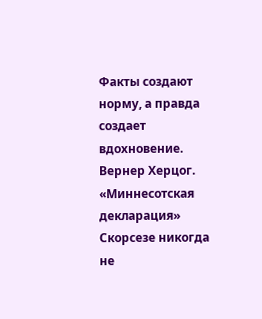Факты создают норму, а правда создает вдохновение.
Вернер Херцог. «Миннесотская декларация»
Скорсезе никогда не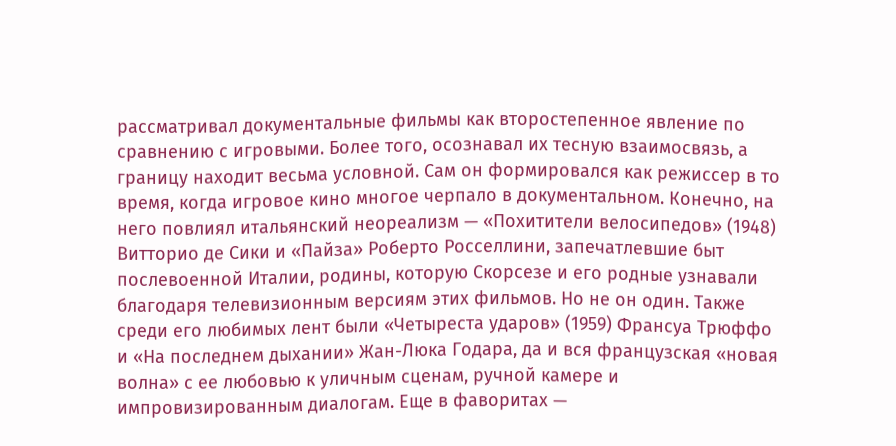рассматривал документальные фильмы как второстепенное явление по сравнению с игровыми. Более того, осознавал их тесную взаимосвязь, а границу находит весьма условной. Сам он формировался как режиссер в то время, когда игровое кино многое черпало в документальном. Конечно, на него повлиял итальянский неореализм — «Похитители велосипедов» (1948) Витторио де Сики и «Пайза» Роберто Росселлини, запечатлевшие быт послевоенной Италии, родины, которую Скорсезе и его родные узнавали благодаря телевизионным версиям этих фильмов. Но не он один. Также среди его любимых лент были «Четыреста ударов» (1959) Франсуа Трюффо и «На последнем дыхании» Жан-Люка Годара, да и вся французская «новая волна» с ее любовью к уличным сценам, ручной камере и импровизированным диалогам. Еще в фаворитах —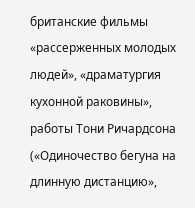британские фильмы «рассерженных молодых людей», «драматургия кухонной раковины», работы Тони Ричардсона («Одиночество бегуна на длинную дистанцию»,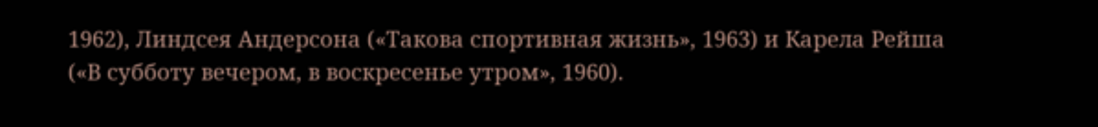1962), Линдсея Андерсона («Такова спортивная жизнь», 1963) и Карела Рейша («В субботу вечером, в воскресенье утром», 1960).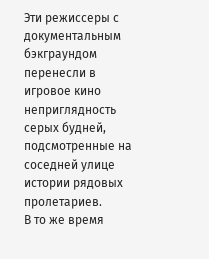Эти режиссеры с документальным бэкграундом перенесли в игровое кино неприглядность серых будней, подсмотренные на соседней улице истории рядовых пролетариев.
В то же время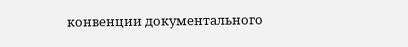конвенции документального